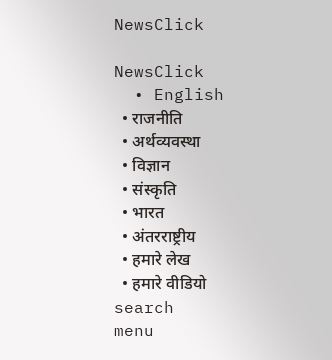NewsClick

NewsClick
  • English
  • राजनीति
  • अर्थव्यवस्था
  • विज्ञान
  • संस्कृति
  • भारत
  • अंतरराष्ट्रीय
  • हमारे लेख
  • हमारे वीडियो
search
menu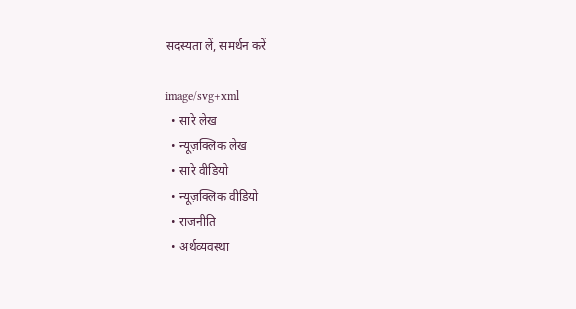सदस्यता लें, समर्थन करें

image/svg+xml
  • सारे लेख
  • न्यूज़क्लिक लेख
  • सारे वीडियो
  • न्यूज़क्लिक वीडियो
  • राजनीति
  • अर्थव्यवस्था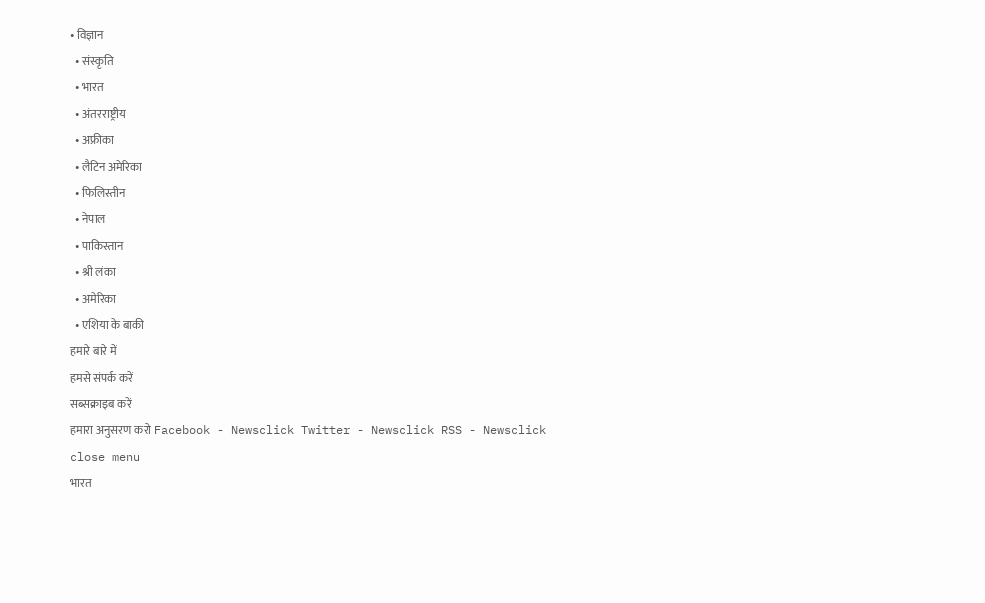• विज्ञान
  • संस्कृति
  • भारत
  • अंतरराष्ट्रीय
  • अफ्रीका
  • लैटिन अमेरिका
  • फिलिस्तीन
  • नेपाल
  • पाकिस्तान
  • श्री लंका
  • अमेरिका
  • एशिया के बाकी
हमारे बारे में
हमसे संपर्क करें
सब्सक्राइब करें
हमारा अनुसरण करो Facebook - Newsclick Twitter - Newsclick RSS - Newsclick
close menu
भारत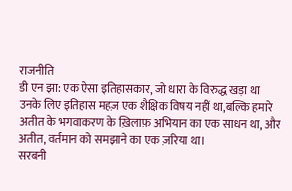राजनीति
डी एन झा: एक ऐसा इतिहासकार, जो धारा के विरुद्ध खड़ा था
उनके लिए इतिहास महज़ एक शैक्षिक विषय नहीं था,बल्कि हमारे अतीत के भगवाकरण के ख़िलाफ़ अभियान का एक साधन था, और अतीत, वर्तमान को समझाने का एक ज़रिया था।
सरबनी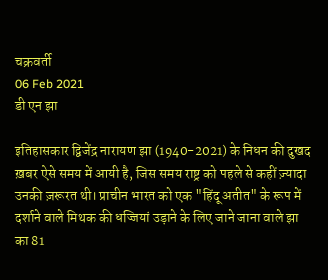चक्रवर्ती
06 Feb 2021
डी एन झा

इतिहासकार द्विजेंद्र नारायण झा (1940-2021) के निधन की दुखद ख़बर ऐसे समय में आयी है, जिस समय राष्ट्र को पहले से कहीं ज़्यादा उनकी ज़रूरत थी। प्राचीन भारत को एक "हिंदू अतीत" के रूप में दर्शाने वाले मिथक की धज्जियां उड़ाने के लिए जाने जाना वाले झा का 81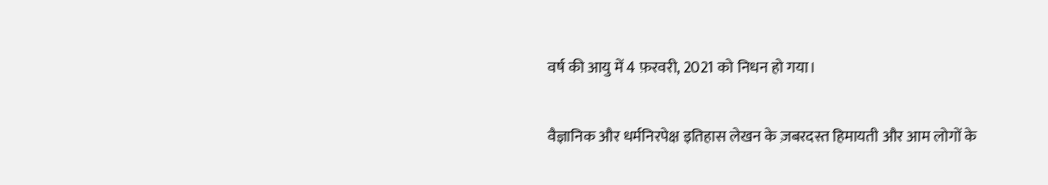वर्ष की आयु में 4 फ़रवरी, 2021 को निधन हो गया।

वैज्ञानिक और धर्मनिरपेक्ष इतिहास लेखन के ज़बरदस्त हिमायती और आम लोगों के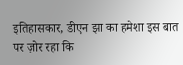इतिहासकार, डीएन झा का हमेशा इस बात पर ज़ोर रहा कि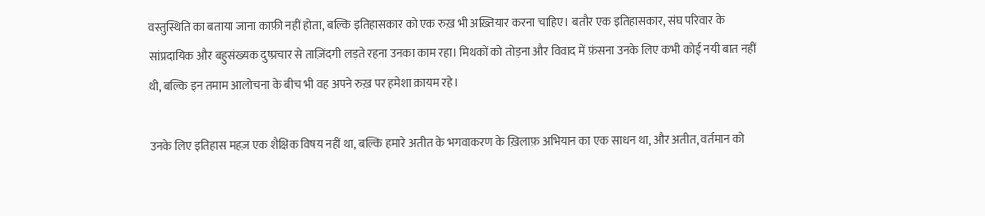वस्तुस्थिति का बताया जाना काफ़ी नहीं होता, बल्कि इतिहासकार को एक रुख़ भी अख़्तियार करना चाहिए। बतौर एक इतिहासकार, संघ परिवार के सांप्रदायिक और बहुसंख्यक दुष्प्रचार से ताज़िंदगी लड़ते रहना उनका काम रहा। मिथकों को तोड़ना और विवाद में फ़ंसना उनके लिए कभी कोई नयी बात नहीं थी, बल्कि इन तमाम आलोचना के बीच भी वह अपने रुख़ पर हमेशा क़ायम रहे।

उनके लिए इतिहास महज़ एक शैक्षिक विषय नहीं था, बल्कि हमारे अतीत के भगवाकरण के ख़िलाफ़ अभियान का एक साधन था, और अतीत, वर्तमान को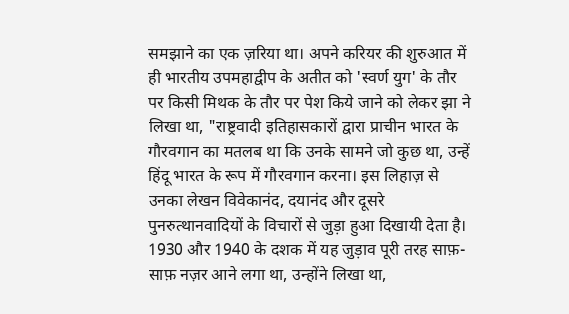समझाने का एक ज़रिया था। अपने करियर की शुरुआत में ही भारतीय उपमहाद्वीप के अतीत को 'स्वर्ण युग' के तौर पर किसी मिथक के तौर पर पेश किये जाने को लेकर झा ने लिखा था, "राष्ट्रवादी इतिहासकारों द्वारा प्राचीन भारत के गौरवगान का मतलब था कि उनके सामने जो कुछ था, उन्हें हिंदू भारत के रूप में गौरवगान करना। इस लिहाज़ से उनका लेखन विवेकानंद, दयानंद और दूसरे पुनरुत्थानवादियों के विचारों से जुड़ा हुआ दिखायी देता है। 1930 और 1940 के दशक में यह जुड़ाव पूरी तरह साफ़-साफ़ नज़र आने लगा था, उन्होंने लिखा था,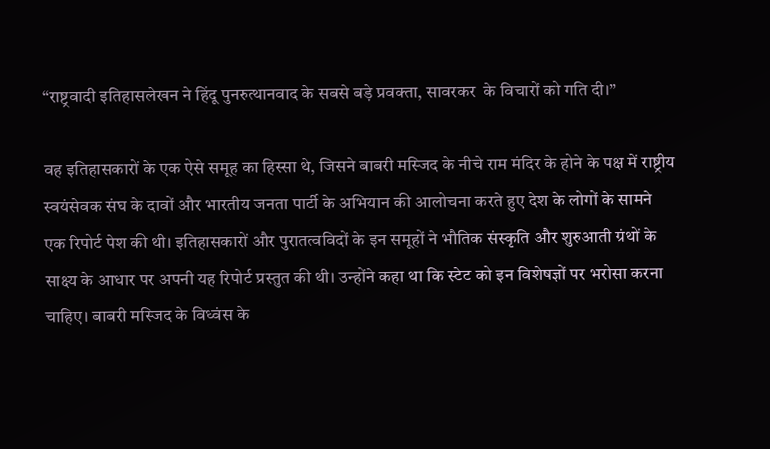“राष्ट्रवादी इतिहासलेखन ने हिंदू पुनरुत्थानवाद के सबसे बड़े प्रवक्ता, सावरकर  के विचारों को गति दी।”

वह इतिहासकारों के एक ऐसे समूह का हिस्सा थे, जिसने बाबरी मस्जिद के नीचे राम मंदिर के होने के पक्ष में राष्ट्रीय स्वयंसेवक संघ के दावों और भारतीय जनता पार्टी के अभियान की आलोचना करते हुए देश के लोगों के सामने एक रिपोर्ट पेश की थी। इतिहासकारों और पुरातत्वविदों के इन समूहों ने भौतिक संस्कृति और शुरुआती ग्रंथों के साक्ष्य के आधार पर अपनी यह रिपोर्ट प्रस्तुत की थी। उन्होंने कहा था कि स्टेट को इन विशेषज्ञों पर भरोसा करना चाहिए। बाबरी मस्जिद के विध्वंस के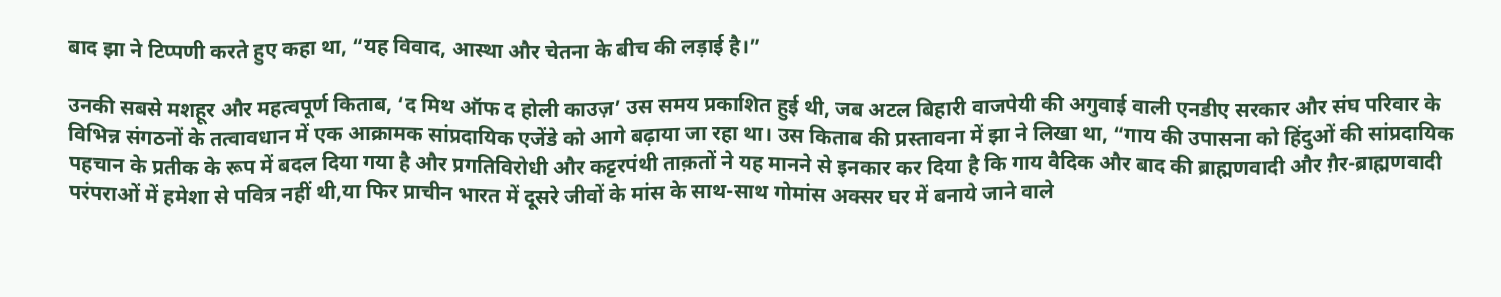बाद झा ने टिप्पणी करते हुए कहा था, “यह विवाद, आस्था और चेतना के बीच की लड़ाई है।”

उनकी सबसे मशहूर और महत्वपूर्ण किताब, ‘द मिथ ऑफ द होली काउज़’ उस समय प्रकाशित हुई थी, जब अटल बिहारी वाजपेयी की अगुवाई वाली एनडीए सरकार और संघ परिवार के विभिन्न संगठनों के तत्वावधान में एक आक्रामक सांप्रदायिक एजेंडे को आगे बढ़ाया जा रहा था। उस किताब की प्रस्तावना में झा ने लिखा था, “गाय की उपासना को हिंदुओं की सांप्रदायिक पहचान के प्रतीक के रूप में बदल दिया गया है और प्रगतिविरोधी और कट्टरपंथी ताक़तों ने यह मानने से इनकार कर दिया है कि गाय वैदिक और बाद की ब्राह्मणवादी और ग़ैर-ब्राह्मणवादी परंपराओं में हमेशा से पवित्र नहीं थी,या फिर प्राचीन भारत में दूसरे जीवों के मांस के साथ-साथ गोमांस अक्सर घर में बनाये जाने वाले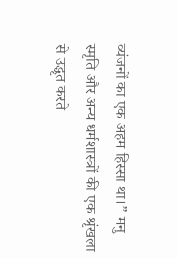व्यंजनों का एक अहम हिस्सा था।” मनु स्मृति और अन्य धर्मशास्त्रों की एक श्रृंखला से उद्धृत करते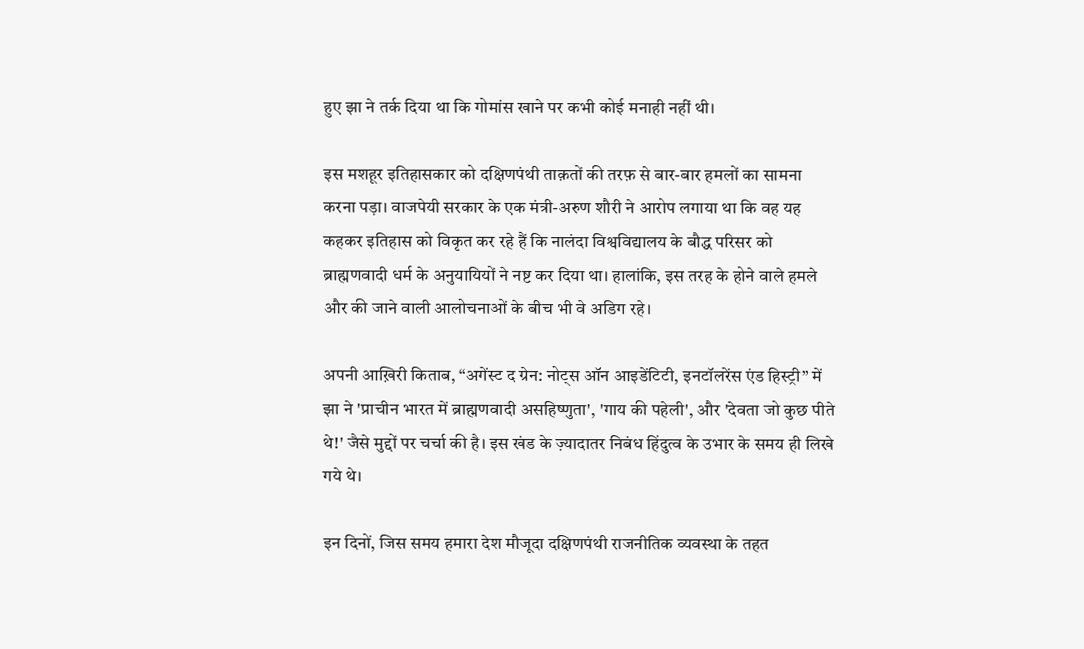हुए झा ने तर्क दिया था कि गोमांस खाने पर कभी कोई मनाही नहीं थी।

इस मशहूर इतिहासकार को दक्षिणपंथी ताक़तों की तरफ़ से बार-बार हमलों का सामना करना पड़ा। वाजपेयी सरकार के एक मंत्री-अरुण शौरी ने आरोप लगाया था कि वह यह कहकर इतिहास को विकृत कर रहे हैं कि नालंदा विश्वविद्यालय के बौद्ध परिसर को ब्राह्मणवादी धर्म के अनुयायियों ने नष्ट कर दिया था। हालांकि, इस तरह के होने वाले हमले और की जाने वाली आलोचनाओं के बीच भी वे अडिग रहे।

अपनी आख़िरी किताब, “अगेंस्ट द ग्रेन: नोट्स ऑन आइडेंटिटी, इनटॉलरेंस एंड हिस्ट्री” में झा ने 'प्राचीन भारत में ब्राह्मणवादी असहिष्णुता', 'गाय की पहेली', और 'देवता जो कुछ पीते थे!' जैसे मुद्दों पर चर्चा की है। इस खंड के ज़्यादातर निबंध हिंदुत्व के उभार के समय ही लिखे गये थे।

इन दिनों, जिस समय हमारा देश मौजूदा दक्षिणपंथी राजनीतिक व्यवस्था के तहत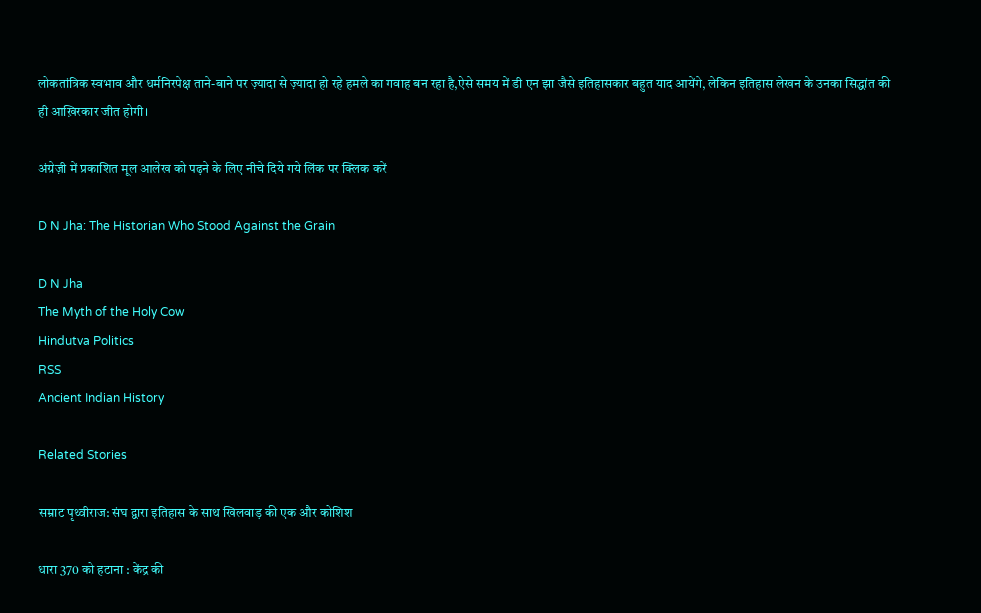लोकतांत्रिक स्वभाव और धर्मनिरपेक्ष ताने-बाने पर ज़्यादा से ज़्यादा हो रहे हमले का गवाह बन रहा है,ऐसे समय में डी एन झा जैसे इतिहासकार बहुत याद आयेंगे, लेकिन इतिहास लेखन के उनका सिद्धांत की ही आख़िरकार जीत होगी।

अंग्रेज़ी में प्रकाशित मूल आलेख को पढ़ने के लिए नीचे दिये गये लिंक पर क्लिक करें

D N Jha: The Historian Who Stood Against the Grain

D N Jha
The Myth of the Holy Cow
Hindutva Politics
RSS
Ancient Indian History

Related Stories

सम्राट पृथ्वीराज: संघ द्वारा इतिहास के साथ खिलवाड़ की एक और कोशिश

धारा 370 को हटाना : केंद्र की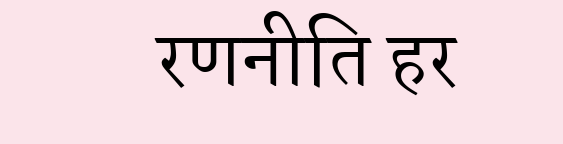रणनीति हर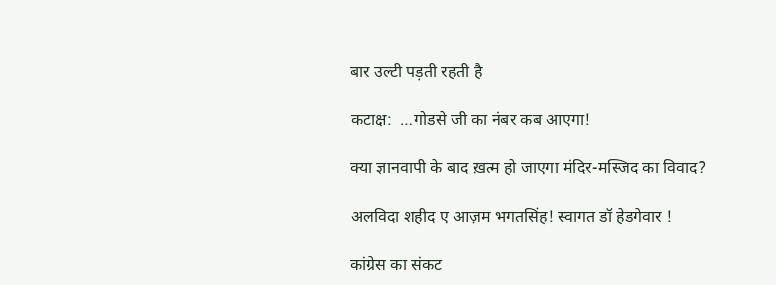बार उल्टी पड़ती रहती है

कटाक्ष:  …गोडसे जी का नंबर कब आएगा!

क्या ज्ञानवापी के बाद ख़त्म हो जाएगा मंदिर-मस्जिद का विवाद?

अलविदा शहीद ए आज़म भगतसिंह! स्वागत डॉ हेडगेवार !

कांग्रेस का संकट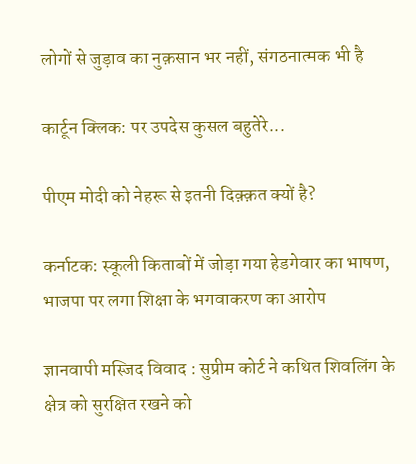लोगों से जुड़ाव का नुक़सान भर नहीं, संगठनात्मक भी है

कार्टून क्लिक: पर उपदेस कुसल बहुतेरे...

पीएम मोदी को नेहरू से इतनी दिक़्क़त क्यों है?

कर्नाटक: स्कूली किताबों में जोड़ा गया हेडगेवार का भाषण, भाजपा पर लगा शिक्षा के भगवाकरण का आरोप

ज्ञानवापी मस्जिद विवाद : सुप्रीम कोर्ट ने कथित शिवलिंग के क्षेत्र को सुरक्षित रखने को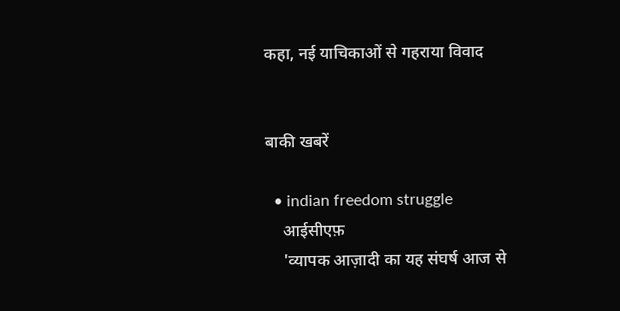कहा, नई याचिकाओं से गहराया विवाद


बाकी खबरें

  • indian freedom struggle
    आईसीएफ़
    'व्यापक आज़ादी का यह संघर्ष आज से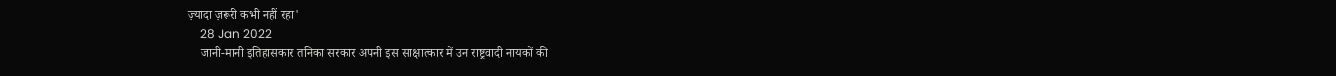ज़्यादा ज़रूरी कभी नहीं रहा'
    28 Jan 2022
    जानी-मानी इतिहासकार तनिका सरकार अपनी इस साक्षात्कार में उन राष्ट्रवादी नायकों की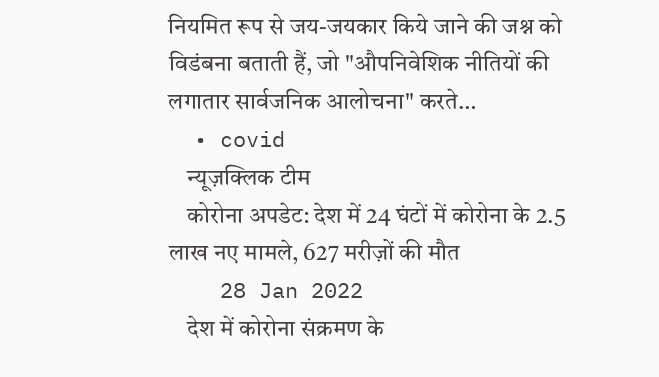नियमित रूप से जय-जयकार किये जाने की जश्न को विडंबना बताती हैं, जो "औपनिवेशिक नीतियों की लगातार सार्वजनिक आलोचना" करते…
  • covid
    न्यूज़क्लिक टीम
    कोरोना अपडेट: देश में 24 घंटों में कोरोना के 2.5 लाख नए मामले, 627 मरीज़ों की मौत
    28 Jan 2022
    देश में कोरोना संक्रमण के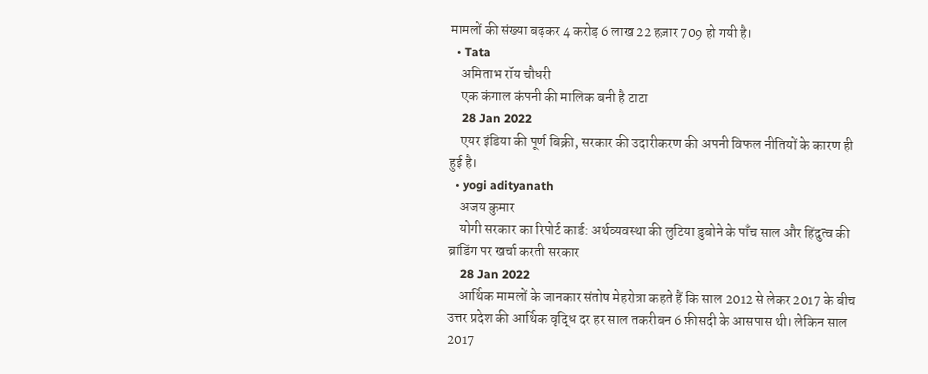मामलों की संख्या बढ़कर 4 करोड़ 6 लाख 22 हज़ार 709 हो गयी है।
  • Tata
    अमिताभ रॉय चौधरी
    एक कंगाल कंपनी की मालिक बनी है टाटा
    28 Jan 2022
    एयर इंडिया की पूर्ण बिक्री, सरकार की उदारीकरण की अपनी विफल नीतियों के कारण ही हुई है।
  • yogi adityanath
    अजय कुमार
    योगी सरकार का रिपोर्ट कार्ड: अर्थव्यवस्था की लुटिया डुबोने के पाँच साल और हिंदुत्व की ब्रांडिंग पर खर्चा करती सरकार
    28 Jan 2022
    आर्थिक मामलों के जानकार संतोष मेहरोत्रा कहते हैं कि साल 2012 से लेकर 2017 के बीच उत्तर प्रदेश की आर्थिक वृद्धि दर हर साल तकरीबन 6 फ़ीसदी के आसपास थी। लेकिन साल 2017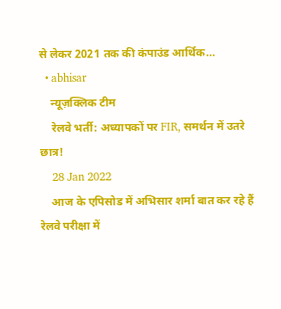से लेकर 2021 तक की कंपाउंड आर्थिक…
  • abhisar
    न्यूज़क्लिक टीम
    रेलवे भर्ती: अध्यापकों पर FIR, समर्थन में उतरे छात्र!
    28 Jan 2022
    आज के एपिसोड में अभिसार शर्मा बात कर रहे हैं रेलवे परीक्षा में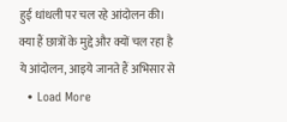हुई धांधली पर चल रहे आंदोलन की। क्या हैं छात्रों के मुद्दे और क्यों चल रहा है ये आंदोलन, आइये जानते हैं अभिसार से
  • Load More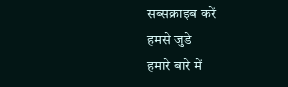सब्सक्राइब करें
हमसे जुडे
हमारे बारे में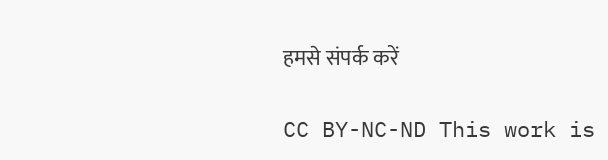हमसे संपर्क करें

CC BY-NC-ND This work is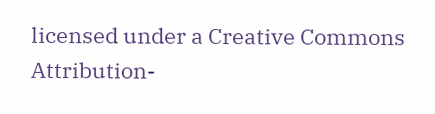licensed under a Creative Commons Attribution-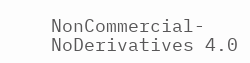NonCommercial-NoDerivatives 4.0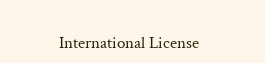International License